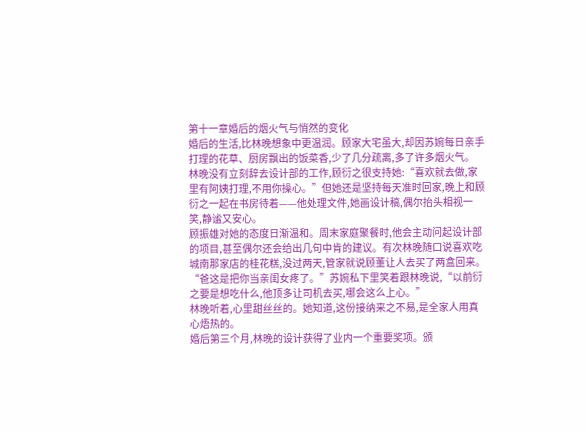第十一章婚后的烟火气与悄然的变化
婚后的生活,比林晚想象中更温润。顾家大宅虽大,却因苏婉每日亲手打理的花草、厨房飘出的饭菜香,少了几分疏离,多了许多烟火气。
林晚没有立刻辞去设计部的工作,顾衍之很支持她:“喜欢就去做,家里有阿姨打理,不用你操心。”但她还是坚持每天准时回家,晚上和顾衍之一起在书房待着——他处理文件,她画设计稿,偶尔抬头相视一笑,静谧又安心。
顾振雄对她的态度日渐温和。周末家庭聚餐时,他会主动问起设计部的项目,甚至偶尔还会给出几句中肯的建议。有次林晚随口说喜欢吃城南那家店的桂花糕,没过两天,管家就说顾董让人去买了两盒回来。
“爸这是把你当亲闺女疼了。”苏婉私下里笑着跟林晚说,“以前衍之要是想吃什么,他顶多让司机去买,哪会这么上心。”
林晚听着,心里甜丝丝的。她知道,这份接纳来之不易,是全家人用真心焐热的。
婚后第三个月,林晚的设计获得了业内一个重要奖项。颁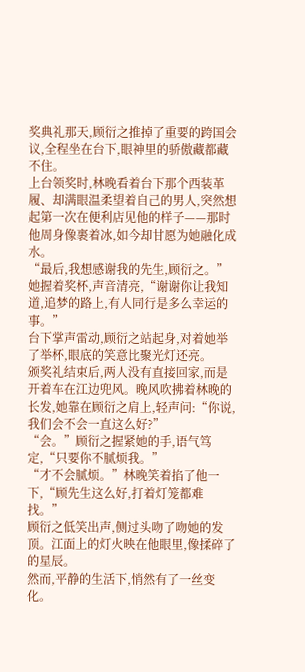奖典礼那天,顾衍之推掉了重要的跨国会议,全程坐在台下,眼神里的骄傲藏都藏不住。
上台领奖时,林晚看着台下那个西装革履、却满眼温柔望着自己的男人,突然想起第一次在便利店见他的样子——那时他周身像裹着冰,如今却甘愿为她融化成水。
“最后,我想感谢我的先生,顾衍之。”她握着奖杯,声音清亮,“谢谢你让我知道,追梦的路上,有人同行是多么幸运的事。”
台下掌声雷动,顾衍之站起身,对着她举了举杯,眼底的笑意比聚光灯还亮。
颁奖礼结束后,两人没有直接回家,而是开着车在江边兜风。晚风吹拂着林晚的长发,她靠在顾衍之肩上,轻声问:“你说,我们会不会一直这么好?”
“会。”顾衍之握紧她的手,语气笃定,“只要你不腻烦我。”
“才不会腻烦。”林晚笑着掐了他一下,“顾先生这么好,打着灯笼都难找。”
顾衍之低笑出声,侧过头吻了吻她的发顶。江面上的灯火映在他眼里,像揉碎了的星辰。
然而,平静的生活下,悄然有了一丝变化。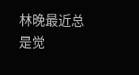林晚最近总是觉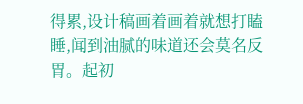得累,设计稿画着画着就想打瞌睡,闻到油腻的味道还会莫名反胃。起初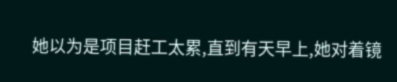她以为是项目赶工太累,直到有天早上,她对着镜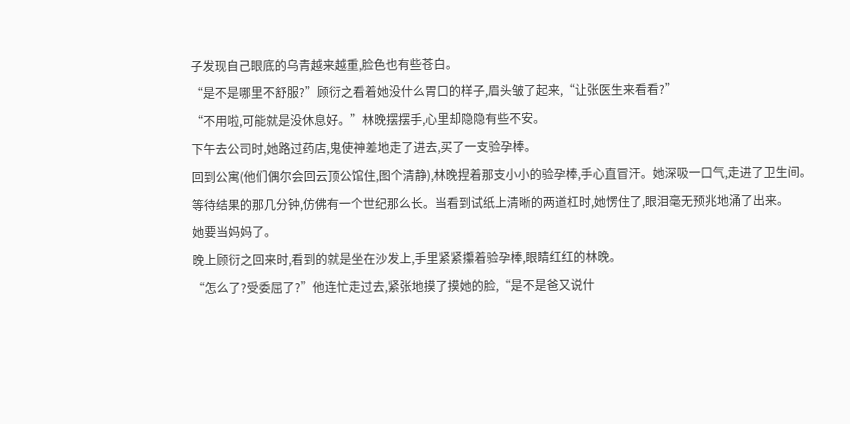子发现自己眼底的乌青越来越重,脸色也有些苍白。
“是不是哪里不舒服?”顾衍之看着她没什么胃口的样子,眉头皱了起来,“让张医生来看看?”
“不用啦,可能就是没休息好。”林晚摆摆手,心里却隐隐有些不安。
下午去公司时,她路过药店,鬼使神差地走了进去,买了一支验孕棒。
回到公寓(他们偶尔会回云顶公馆住,图个清静),林晚捏着那支小小的验孕棒,手心直冒汗。她深吸一口气,走进了卫生间。
等待结果的那几分钟,仿佛有一个世纪那么长。当看到试纸上清晰的两道杠时,她愣住了,眼泪毫无预兆地涌了出来。
她要当妈妈了。
晚上顾衍之回来时,看到的就是坐在沙发上,手里紧紧攥着验孕棒,眼睛红红的林晚。
“怎么了?受委屈了?”他连忙走过去,紧张地摸了摸她的脸,“是不是爸又说什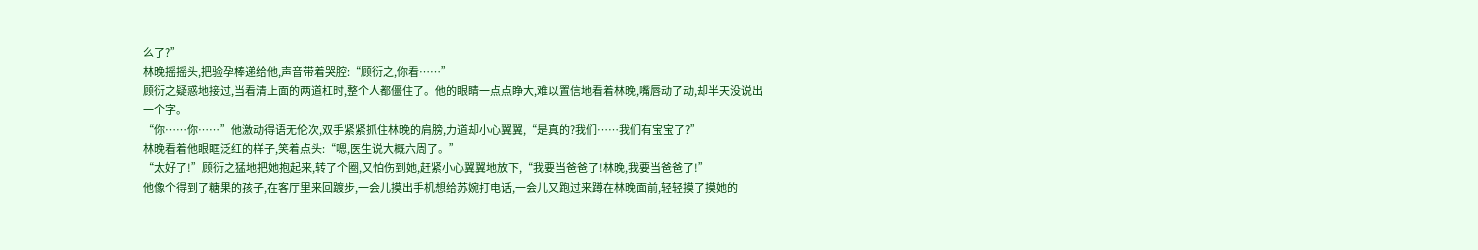么了?”
林晚摇摇头,把验孕棒递给他,声音带着哭腔:“顾衍之,你看……”
顾衍之疑惑地接过,当看清上面的两道杠时,整个人都僵住了。他的眼睛一点点睁大,难以置信地看着林晚,嘴唇动了动,却半天没说出一个字。
“你……你……”他激动得语无伦次,双手紧紧抓住林晚的肩膀,力道却小心翼翼,“是真的?我们……我们有宝宝了?”
林晚看着他眼眶泛红的样子,笑着点头:“嗯,医生说大概六周了。”
“太好了!”顾衍之猛地把她抱起来,转了个圈,又怕伤到她,赶紧小心翼翼地放下,“我要当爸爸了!林晚,我要当爸爸了!”
他像个得到了糖果的孩子,在客厅里来回踱步,一会儿摸出手机想给苏婉打电话,一会儿又跑过来蹲在林晚面前,轻轻摸了摸她的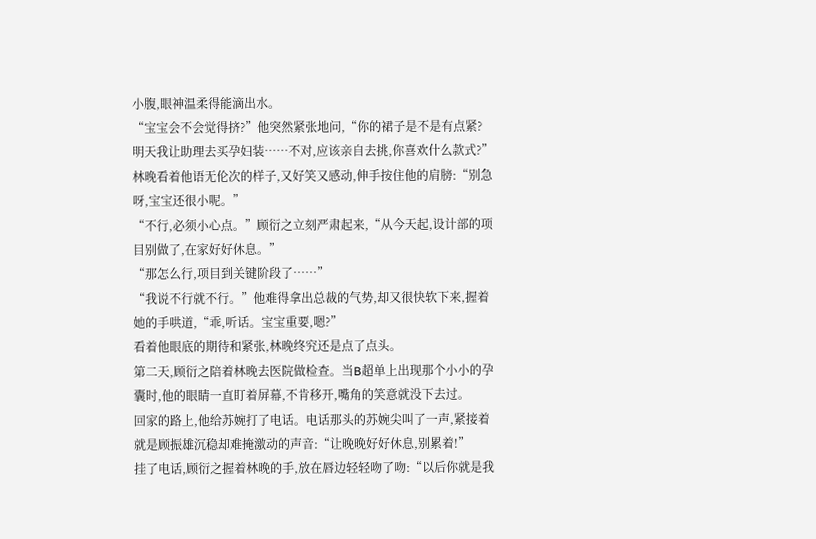小腹,眼神温柔得能滴出水。
“宝宝会不会觉得挤?”他突然紧张地问,“你的裙子是不是有点紧?明天我让助理去买孕妇装……不对,应该亲自去挑,你喜欢什么款式?”
林晚看着他语无伦次的样子,又好笑又感动,伸手按住他的肩膀:“别急呀,宝宝还很小呢。”
“不行,必须小心点。”顾衍之立刻严肃起来,“从今天起,设计部的项目别做了,在家好好休息。”
“那怎么行,项目到关键阶段了……”
“我说不行就不行。”他难得拿出总裁的气势,却又很快软下来,握着她的手哄道,“乖,听话。宝宝重要,嗯?”
看着他眼底的期待和紧张,林晚终究还是点了点头。
第二天,顾衍之陪着林晚去医院做检查。当B超单上出现那个小小的孕囊时,他的眼睛一直盯着屏幕,不肯移开,嘴角的笑意就没下去过。
回家的路上,他给苏婉打了电话。电话那头的苏婉尖叫了一声,紧接着就是顾振雄沉稳却难掩激动的声音:“让晚晚好好休息,别累着!”
挂了电话,顾衍之握着林晚的手,放在唇边轻轻吻了吻:“以后你就是我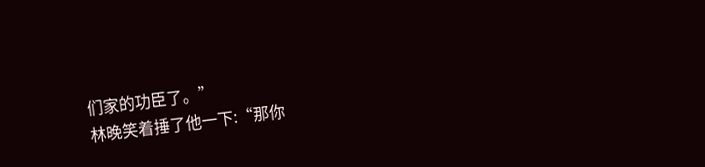们家的功臣了。”
林晚笑着捶了他一下:“那你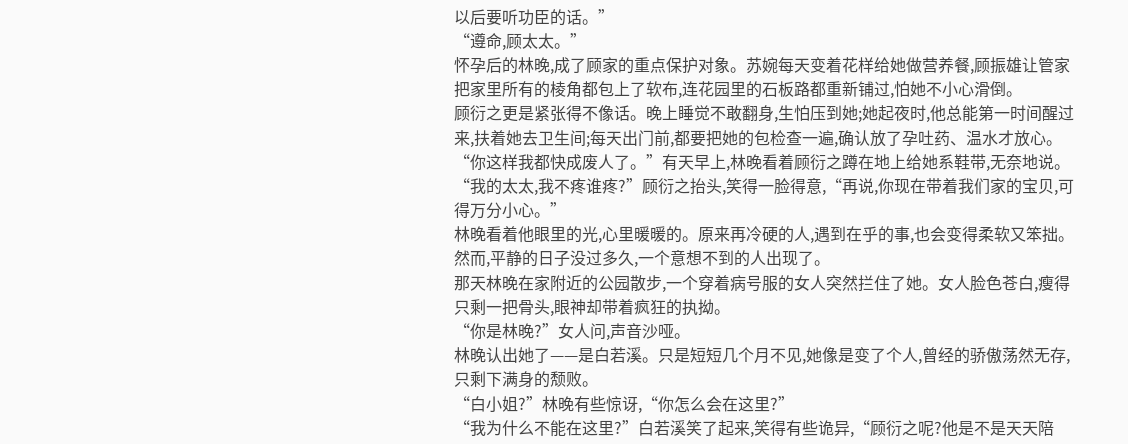以后要听功臣的话。”
“遵命,顾太太。”
怀孕后的林晚,成了顾家的重点保护对象。苏婉每天变着花样给她做营养餐,顾振雄让管家把家里所有的棱角都包上了软布,连花园里的石板路都重新铺过,怕她不小心滑倒。
顾衍之更是紧张得不像话。晚上睡觉不敢翻身,生怕压到她;她起夜时,他总能第一时间醒过来,扶着她去卫生间;每天出门前,都要把她的包检查一遍,确认放了孕吐药、温水才放心。
“你这样我都快成废人了。”有天早上,林晚看着顾衍之蹲在地上给她系鞋带,无奈地说。
“我的太太,我不疼谁疼?”顾衍之抬头,笑得一脸得意,“再说,你现在带着我们家的宝贝,可得万分小心。”
林晚看着他眼里的光,心里暖暖的。原来再冷硬的人,遇到在乎的事,也会变得柔软又笨拙。
然而,平静的日子没过多久,一个意想不到的人出现了。
那天林晚在家附近的公园散步,一个穿着病号服的女人突然拦住了她。女人脸色苍白,瘦得只剩一把骨头,眼神却带着疯狂的执拗。
“你是林晚?”女人问,声音沙哑。
林晚认出她了——是白若溪。只是短短几个月不见,她像是变了个人,曾经的骄傲荡然无存,只剩下满身的颓败。
“白小姐?”林晚有些惊讶,“你怎么会在这里?”
“我为什么不能在这里?”白若溪笑了起来,笑得有些诡异,“顾衍之呢?他是不是天天陪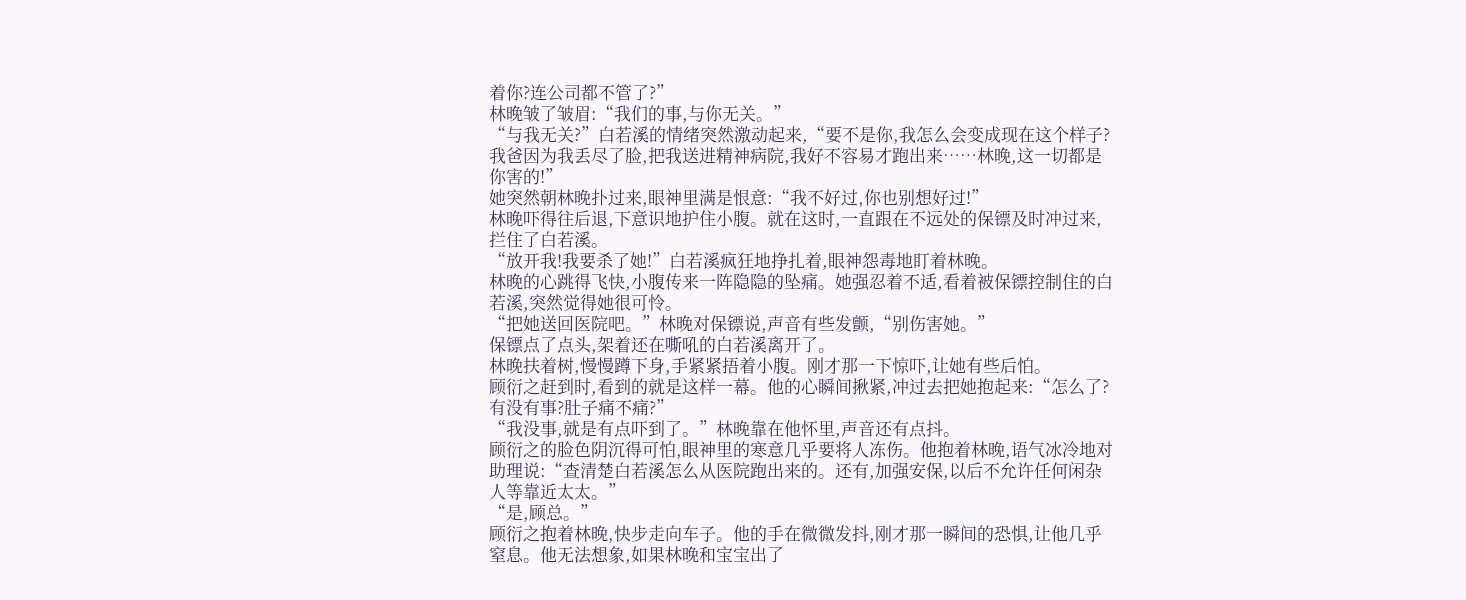着你?连公司都不管了?”
林晚皱了皱眉:“我们的事,与你无关。”
“与我无关?”白若溪的情绪突然激动起来,“要不是你,我怎么会变成现在这个样子?我爸因为我丢尽了脸,把我送进精神病院,我好不容易才跑出来……林晚,这一切都是你害的!”
她突然朝林晚扑过来,眼神里满是恨意:“我不好过,你也别想好过!”
林晚吓得往后退,下意识地护住小腹。就在这时,一直跟在不远处的保镖及时冲过来,拦住了白若溪。
“放开我!我要杀了她!”白若溪疯狂地挣扎着,眼神怨毒地盯着林晚。
林晚的心跳得飞快,小腹传来一阵隐隐的坠痛。她强忍着不适,看着被保镖控制住的白若溪,突然觉得她很可怜。
“把她送回医院吧。”林晚对保镖说,声音有些发颤,“别伤害她。”
保镖点了点头,架着还在嘶吼的白若溪离开了。
林晚扶着树,慢慢蹲下身,手紧紧捂着小腹。刚才那一下惊吓,让她有些后怕。
顾衍之赶到时,看到的就是这样一幕。他的心瞬间揪紧,冲过去把她抱起来:“怎么了?有没有事?肚子痛不痛?”
“我没事,就是有点吓到了。”林晚靠在他怀里,声音还有点抖。
顾衍之的脸色阴沉得可怕,眼神里的寒意几乎要将人冻伤。他抱着林晚,语气冰冷地对助理说:“查清楚白若溪怎么从医院跑出来的。还有,加强安保,以后不允许任何闲杂人等靠近太太。”
“是,顾总。”
顾衍之抱着林晚,快步走向车子。他的手在微微发抖,刚才那一瞬间的恐惧,让他几乎窒息。他无法想象,如果林晚和宝宝出了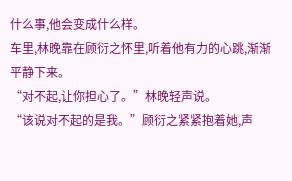什么事,他会变成什么样。
车里,林晚靠在顾衍之怀里,听着他有力的心跳,渐渐平静下来。
“对不起,让你担心了。”林晚轻声说。
“该说对不起的是我。”顾衍之紧紧抱着她,声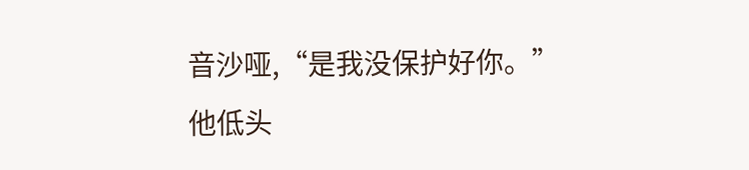音沙哑,“是我没保护好你。”
他低头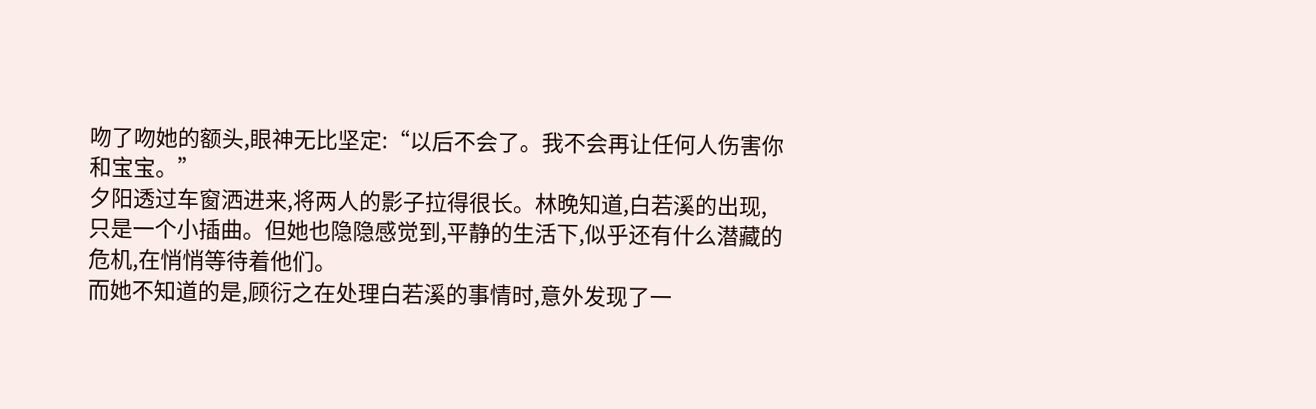吻了吻她的额头,眼神无比坚定:“以后不会了。我不会再让任何人伤害你和宝宝。”
夕阳透过车窗洒进来,将两人的影子拉得很长。林晚知道,白若溪的出现,只是一个小插曲。但她也隐隐感觉到,平静的生活下,似乎还有什么潜藏的危机,在悄悄等待着他们。
而她不知道的是,顾衍之在处理白若溪的事情时,意外发现了一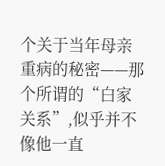个关于当年母亲重病的秘密——那个所谓的“白家关系”,似乎并不像他一直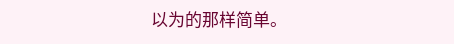以为的那样简单。